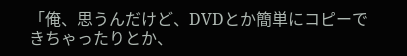「俺、思うんだけど、DVDとか簡単にコピーできちゃったりとか、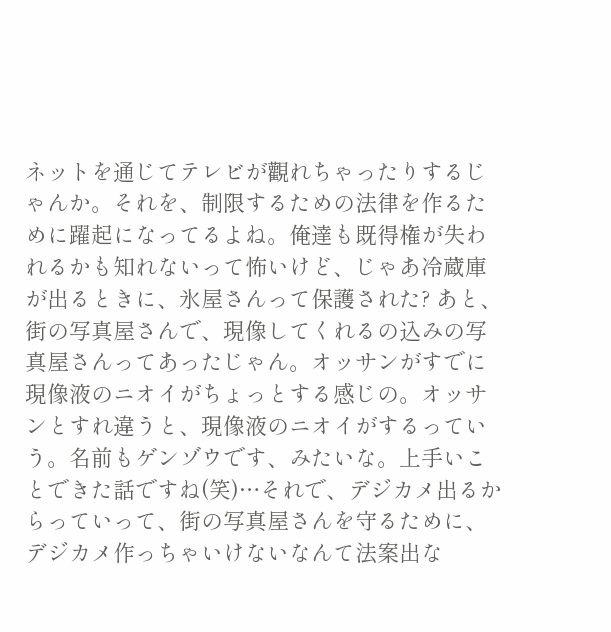ネットを通じてテレビが觀れちゃったりするじゃんか。それを、制限するための法律を作るために躍起になってるよね。俺達も既得権が失われるかも知れないって怖いけど、じゃあ冷蔵庫が出るときに、氷屋さんって保護された? あと、街の写真屋さんで、現像してくれるの込みの写真屋さんってあったじゃん。オッサンがすでに現像液のニオイがちょっとする感じの。オッサンとすれ違うと、現像液のニオイがするっていう。名前もゲンゾウです、みたいな。上手いことできた話ですね(笑)…それで、デジカメ出るからっていって、街の写真屋さんを守るために、デジカメ作っちゃいけないなんて法案出な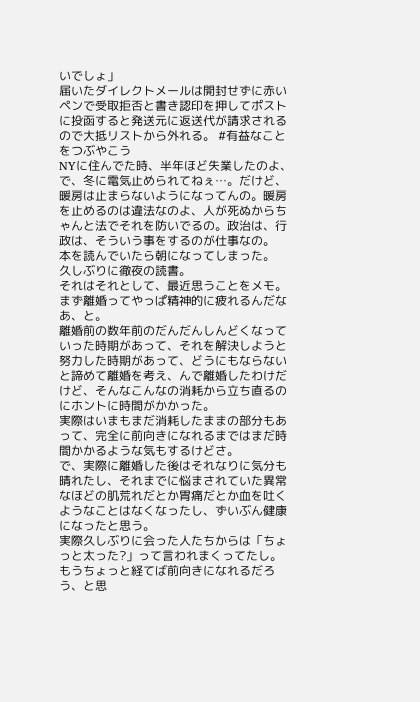いでしょ」
届いたダイレクトメールは開封せずに赤いペンで受取拒否と書き認印を押してポストに投函すると発送元に返送代が請求されるので大抵リストから外れる。 #有益なことをつぶやこう
NYに住んでた時、半年ほど失業したのよ、で、冬に電気止められてねぇ…。だけど、暖房は止まらないようになってんの。暖房を止めるのは違法なのよ、人が死ぬからちゃんと法でそれを防いでるの。政治は、行政は、そういう事をするのが仕事なの。
本を読んでいたら朝になってしまった。
久しぶりに徹夜の読書。
それはそれとして、最近思うことをメモ。
まず離婚ってやっぱ精神的に疲れるんだなあ、と。
離婚前の数年前のだんだんしんどくなっていった時期があって、それを解決しようと努力した時期があって、どうにもならないと諦めて離婚を考え、んで離婚したわけだけど、そんなこんなの消耗から立ち直るのにホントに時間がかかった。
実際はいまもまだ消耗したままの部分もあって、完全に前向きになれるまではまだ時間かかるような気もするけどさ。
で、実際に離婚した後はそれなりに気分も晴れたし、それまでに悩まされていた異常なほどの肌荒れだとか胃痛だとか血を吐くようなことはなくなったし、ずいぶん健康になったと思う。
実際久しぶりに会った人たちからは「ちょっと太った?」って言われまくってたし。
もうちょっと経てば前向きになれるだろう、と思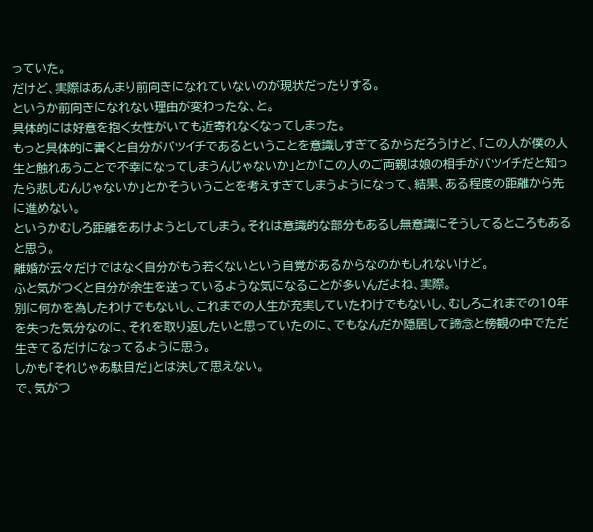っていた。
だけど、実際はあんまり前向きになれていないのが現状だったりする。
というか前向きになれない理由が変わったな、と。
具体的には好意を抱く女性がいても近寄れなくなってしまった。
もっと具体的に書くと自分がバツイチであるということを意識しすぎてるからだろうけど、「この人が僕の人生と触れあうことで不幸になってしまうんじゃないか」とか「この人のご両親は娘の相手がバツイチだと知ったら悲しむんじゃないか」とかそういうことを考えすぎてしまうようになって、結果、ある程度の距離から先に進めない。
というかむしろ距離をあけようとしてしまう。それは意識的な部分もあるし無意識にそうしてるところもあると思う。
離婚が云々だけではなく自分がもう若くないという自覚があるからなのかもしれないけど。
ふと気がつくと自分が余生を送っているような気になることが多いんだよね、実際。
別に何かを為したわけでもないし、これまでの人生が充実していたわけでもないし、むしろこれまでの10年を失った気分なのに、それを取り返したいと思っていたのに、でもなんだか隠居して諦念と傍観の中でただ生きてるだけになってるように思う。
しかも「それじゃあ駄目だ」とは決して思えない。
で、気がつ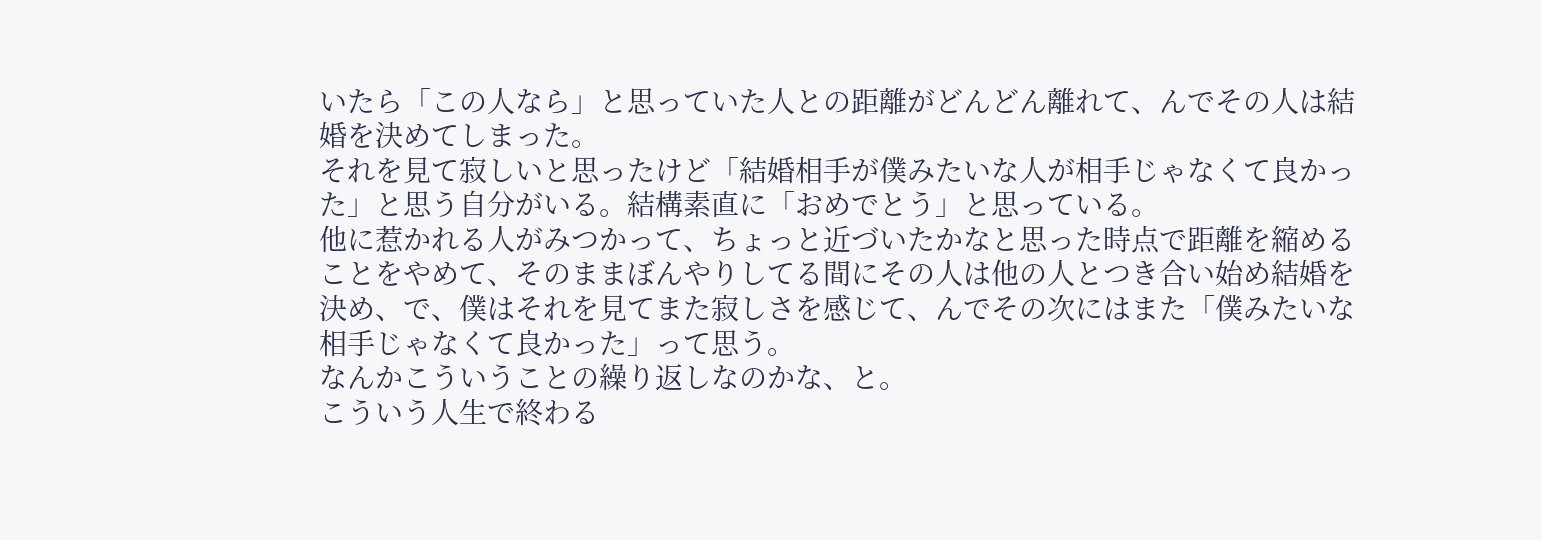いたら「この人なら」と思っていた人との距離がどんどん離れて、んでその人は結婚を決めてしまった。
それを見て寂しいと思ったけど「結婚相手が僕みたいな人が相手じゃなくて良かった」と思う自分がいる。結構素直に「おめでとう」と思っている。
他に惹かれる人がみつかって、ちょっと近づいたかなと思った時点で距離を縮めることをやめて、そのままぼんやりしてる間にその人は他の人とつき合い始め結婚を決め、で、僕はそれを見てまた寂しさを感じて、んでその次にはまた「僕みたいな相手じゃなくて良かった」って思う。
なんかこういうことの繰り返しなのかな、と。
こういう人生で終わる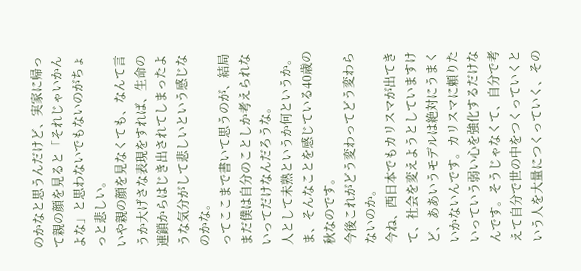のかなと思うんだけど、実家に帰って親の顔を見ると「それじゃいかんよな」と思わないでもないのがちょっと悲しい。
いや親の顔を見なくても、なんて言うか大げさな表現をすれば、生命の連鎖からはじき出されてしまったような気分がして悲しいという感じなのかな。
ってここまで書いて思うのが、結局まだ僕は自分のことしか考えられないってだけなんだろうな。
人として未熟というか何というか。
ま、そんなことを感じている40歳の秋なのです。
今後これがどう変わってどう変わらないのか。
今ね、西日本でもカリスマが出てきて、社会を変えようとしていますけど、ああいうモデルは絶対にうまくいかないんです。カリスマに頼りたいっていう弱い心を強化するだけなんです。そうじゃなくて、自分で考えて自分で世の中をつくっていくという人を大量につくっていく、その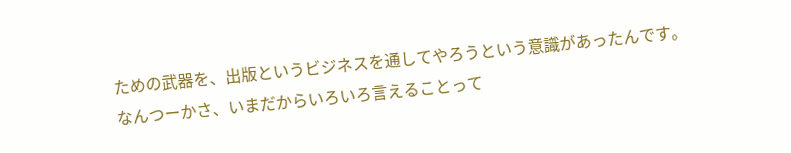ための武器を、出版というビジネスを通してやろうという意識があったんです。
なんつーかさ、いまだからいろいろ言えることって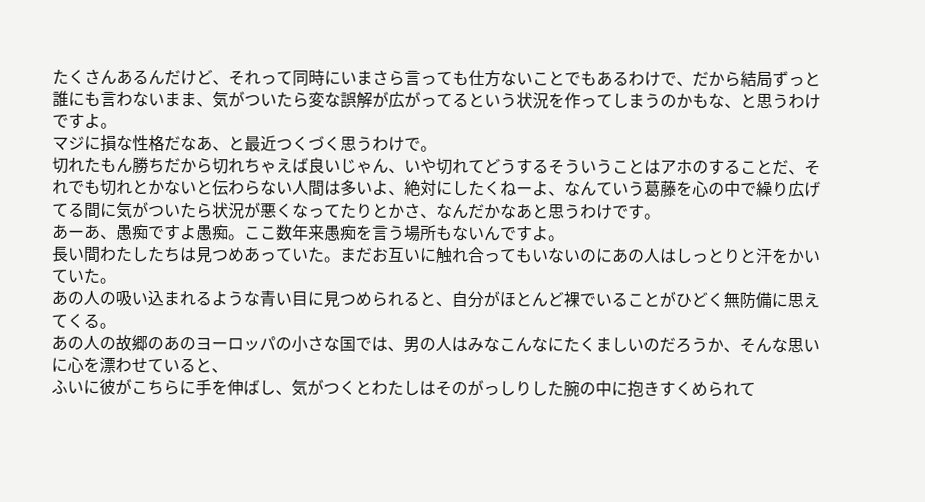たくさんあるんだけど、それって同時にいまさら言っても仕方ないことでもあるわけで、だから結局ずっと誰にも言わないまま、気がついたら変な誤解が広がってるという状況を作ってしまうのかもな、と思うわけですよ。
マジに損な性格だなあ、と最近つくづく思うわけで。
切れたもん勝ちだから切れちゃえば良いじゃん、いや切れてどうするそういうことはアホのすることだ、それでも切れとかないと伝わらない人間は多いよ、絶対にしたくねーよ、なんていう葛藤を心の中で繰り広げてる間に気がついたら状況が悪くなってたりとかさ、なんだかなあと思うわけです。
あーあ、愚痴ですよ愚痴。ここ数年来愚痴を言う場所もないんですよ。
長い間わたしたちは見つめあっていた。まだお互いに触れ合ってもいないのにあの人はしっとりと汗をかいていた。
あの人の吸い込まれるような青い目に見つめられると、自分がほとんど裸でいることがひどく無防備に思えてくる。
あの人の故郷のあのヨーロッパの小さな国では、男の人はみなこんなにたくましいのだろうか、そんな思いに心を漂わせていると、
ふいに彼がこちらに手を伸ばし、気がつくとわたしはそのがっしりした腕の中に抱きすくめられて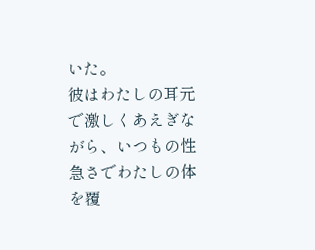いた。
彼はわたしの耳元で激しくあえぎながら、いつもの性急さでわたしの体を覆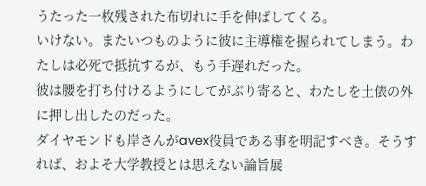うたった一枚残された布切れに手を伸ばしてくる。
いけない。またいつものように彼に主導権を握られてしまう。わたしは必死で抵抗するが、もう手遅れだった。
彼は腰を打ち付けるようにしてがぶり寄ると、わたしを土俵の外に押し出したのだった。
ダイヤモンドも岸さんがavex役員である事を明記すべき。そうすれば、およそ大学教授とは思えない論旨展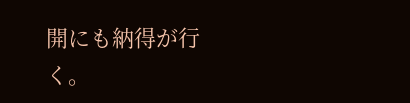開にも納得が行く。